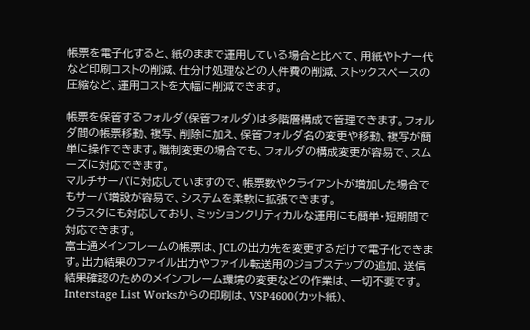帳票を電子化すると、紙のままで運用している場合と比べて、用紙やトナー代など印刷コストの削減、仕分け処理などの人件費の削減、ストックスペースの圧縮など、運用コストを大幅に削減できます。

帳票を保管するフォルダ(保管フォルダ)は多階層構成で管理できます。フォルダ間の帳票移動、複写、削除に加え、保管フォルダ名の変更や移動、複写が簡単に操作できます。職制変更の場合でも、フォルダの構成変更が容易で、スムーズに対応できます。
マルチサーバに対応していますので、帳票数やクライアントが増加した場合でもサーバ増設が容易で、システムを柔軟に拡張できます。
クラスタにも対応しており、ミッションクリティカルな運用にも簡単・短期間で対応できます。
富士通メインフレームの帳票は、JCLの出力先を変更するだけで電子化できます。出力結果のファイル出力やファイル転送用のジョブステップの追加、送信結果確認のためのメインフレーム環境の変更などの作業は、一切不要です。
Interstage List Worksからの印刷は、VSP4600(カット紙)、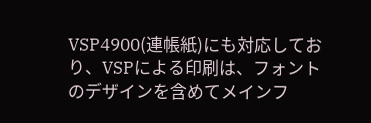VSP4900(連帳紙)にも対応しており、VSPによる印刷は、フォントのデザインを含めてメインフ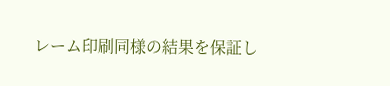レーム印刷同様の結果を保証し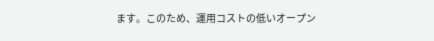ます。このため、運用コストの低いオープン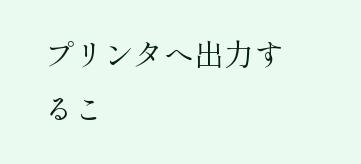プリンタへ出力するこ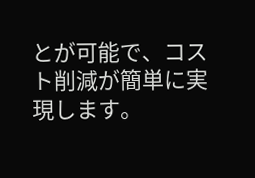とが可能で、コスト削減が簡単に実現します。